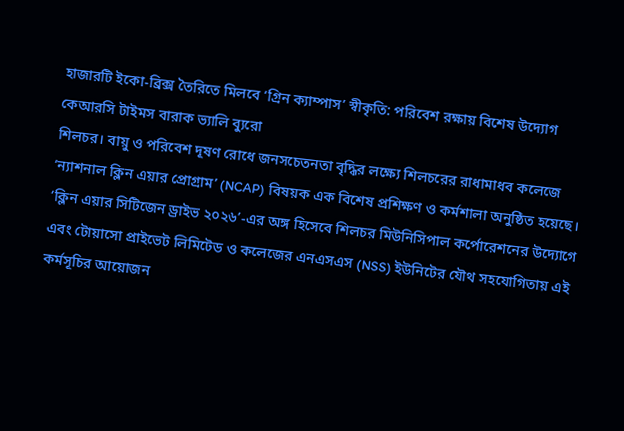হাজারটি ইকো-ব্রিক্স তৈরিতে মিলবে ‘গ্রিন ক্যাম্পাস’ স্বীকৃতি: পরিবেশ রক্ষায় বিশেষ উদ্যোগ
কেআরসি টাইমস বারাক ভ্যালি ব্যুরো
শিলচর। বায়ু ও পরিবেশ দূষণ রোধে জনসচেতনতা বৃদ্ধির লক্ষ্যে শিলচরের রাধামাধব কলেজে ‘ন্যাশনাল ক্লিন এয়ার প্রোগ্রাম’ (NCAP) বিষয়ক এক বিশেষ প্রশিক্ষণ ও কর্মশালা অনুষ্ঠিত হয়েছে। ‘ক্লিন এয়ার সিটিজেন ড্রাইভ ২০২৬’-এর অঙ্গ হিসেবে শিলচর মিউনিসিপাল কর্পোরেশনের উদ্যোগে এবং টোয়াসো প্রাইভেট লিমিটেড ও কলেজের এনএসএস (NSS) ইউনিটের যৌথ সহযোগিতায় এই কর্মসূচির আয়োজন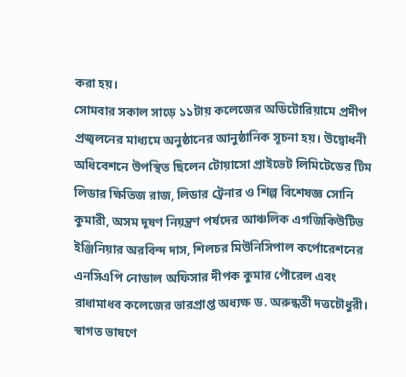করা হয়।
সোমবার সকাল সাড়ে ১১টায় কলেজের অডিটোরিয়ামে প্রদীপ প্রজ্বলনের মাধ্যমে অনুষ্ঠানের আনুষ্ঠানিক সূচনা হয়। উদ্বোধনী অধিবেশনে উপস্থিত ছিলেন টোয়াসো প্রাইভেট লিমিটেডের টিম লিডার ক্ষিতিজ রাজ, লিডার ট্রেনার ও শিল্প বিশেষজ্ঞ সোনি কুমারী, অসম দূষণ নিয়ন্ত্রণ পর্ষদের আঞ্চলিক এগজিকিউটিভ ইঞ্জিনিয়ার অরবিন্দ দাস, শিলচর মিউনিসিপাল কর্পোরেশনের এনসিএপি নোডাল অফিসার দীপক কুমার পৌরেল এবং রাধামাধব কলেজের ভারপ্রাপ্ত অধ্যক্ষ ড. অরুন্ধতী দত্তচৌধুরী।
স্বাগত ভাষণে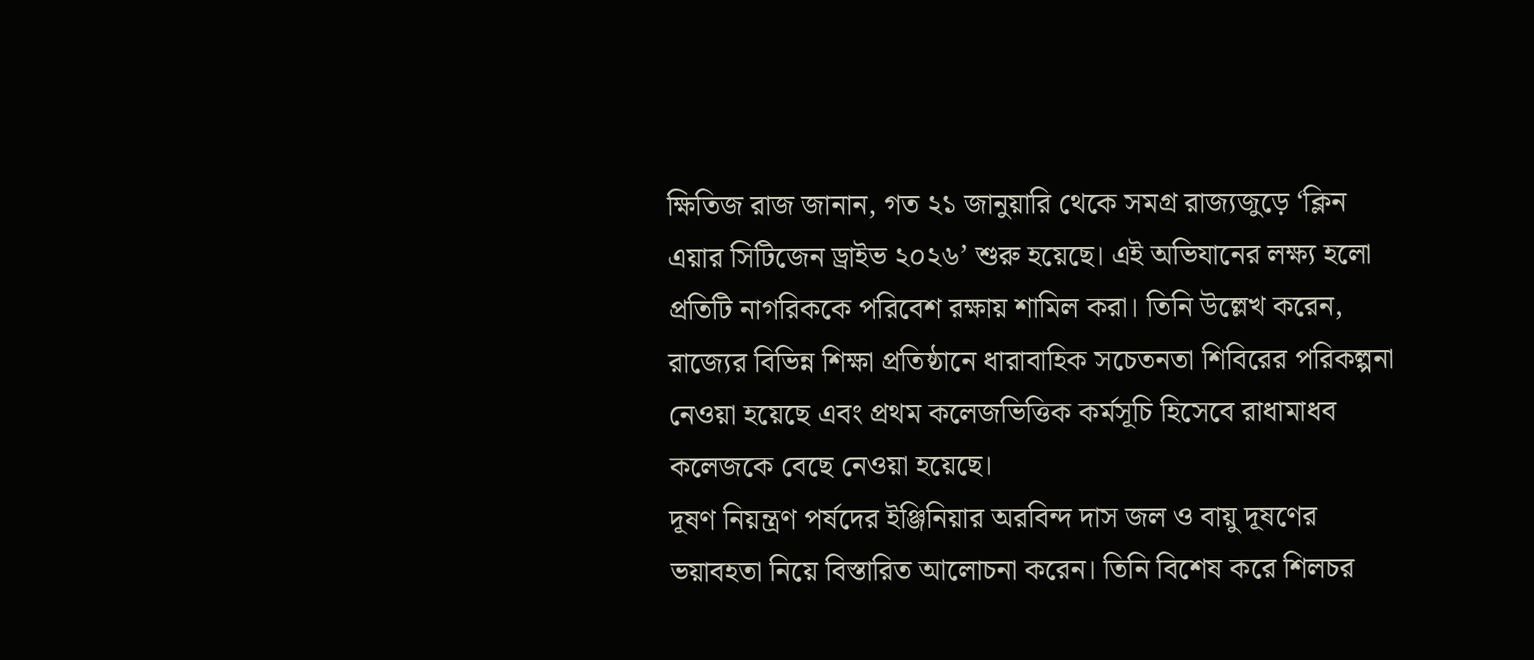ক্ষিতিজ রাজ জানান, গত ২১ জানুয়ারি থেকে সমগ্র রাজ্যজুড়ে ‘ক্লিন এয়ার সিটিজেন ড্রাইভ ২০২৬’ শুরু হয়েছে। এই অভিযানের লক্ষ্য হলো প্রতিটি নাগরিককে পরিবেশ রক্ষায় শামিল করা। তিনি উল্লেখ করেন, রাজ্যের বিভিন্ন শিক্ষা প্রতিষ্ঠানে ধারাবাহিক সচেতনতা শিবিরের পরিকল্পনা নেওয়া হয়েছে এবং প্রথম কলেজভিত্তিক কর্মসূচি হিসেবে রাধামাধব কলেজকে বেছে নেওয়া হয়েছে।
দূষণ নিয়ন্ত্রণ পর্ষদের ইঞ্জিনিয়ার অরবিন্দ দাস জল ও বায়ু দূষণের ভয়াবহতা নিয়ে বিস্তারিত আলোচনা করেন। তিনি বিশেষ করে শিলচর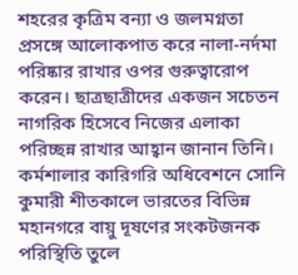শহরের কৃত্রিম বন্যা ও জলমগ্নতা প্রসঙ্গে আলোকপাত করে নালা-নর্দমা পরিষ্কার রাখার ওপর গুরুত্বারোপ করেন। ছাত্রছাত্রীদের একজন সচেতন নাগরিক হিসেবে নিজের এলাকা পরিচ্ছন্ন রাখার আহ্বান জানান তিনি।
কর্মশালার কারিগরি অধিবেশনে সোনি কুমারী শীতকালে ভারতের বিভিন্ন মহানগরে বায়ু দূষণের সংকটজনক পরিস্থিতি তুলে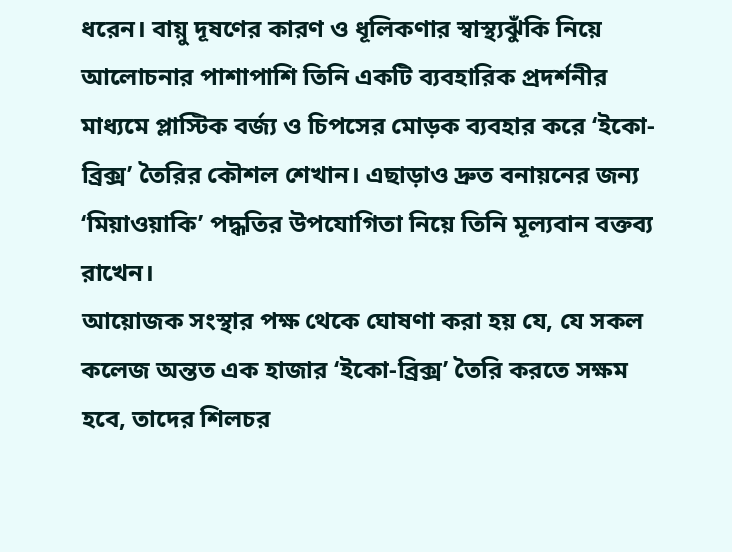ধরেন। বায়ু দূষণের কারণ ও ধূলিকণার স্বাস্থ্যঝুঁকি নিয়ে আলোচনার পাশাপাশি তিনি একটি ব্যবহারিক প্রদর্শনীর মাধ্যমে প্লাস্টিক বর্জ্য ও চিপসের মোড়ক ব্যবহার করে ‘ইকো-ব্রিক্স’ তৈরির কৌশল শেখান। এছাড়াও দ্রুত বনায়নের জন্য ‘মিয়াওয়াকি’ পদ্ধতির উপযোগিতা নিয়ে তিনি মূল্যবান বক্তব্য রাখেন।
আয়োজক সংস্থার পক্ষ থেকে ঘোষণা করা হয় যে, যে সকল কলেজ অন্তত এক হাজার ‘ইকো-ব্রিক্স’ তৈরি করতে সক্ষম হবে, তাদের শিলচর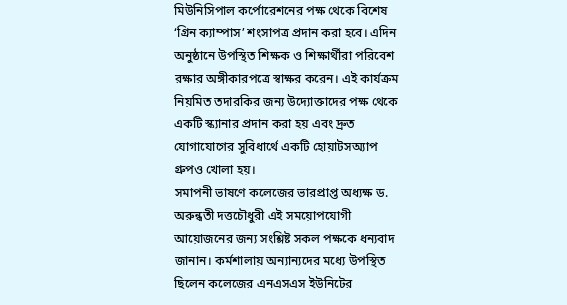মিউনিসিপাল কর্পোরেশনের পক্ষ থেকে বিশেষ ‘গ্রিন ক্যাম্পাস’ শংসাপত্র প্রদান করা হবে। এদিন অনুষ্ঠানে উপস্থিত শিক্ষক ও শিক্ষার্থীরা পরিবেশ রক্ষার অঙ্গীকারপত্রে স্বাক্ষর করেন। এই কার্যক্রম নিয়মিত তদারকির জন্য উদ্যোক্তাদের পক্ষ থেকে একটি স্ক্যানার প্রদান করা হয় এবং দ্রুত যোগাযোগের সুবিধার্থে একটি হোয়াটসঅ্যাপ গ্রুপও খোলা হয়।
সমাপনী ভাষণে কলেজের ভারপ্রাপ্ত অধ্যক্ষ ড. অরুন্ধতী দত্তচৌধুরী এই সময়োপযোগী আয়োজনের জন্য সংশ্লিষ্ট সকল পক্ষকে ধন্যবাদ জানান। কর্মশালায় অন্যান্যদের মধ্যে উপস্থিত ছিলেন কলেজের এনএসএস ইউনিটের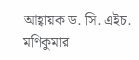আহ্বায়ক ড. সি. এইচ. মণিকুমার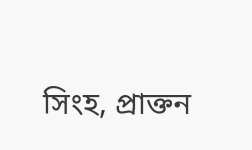সিংহ, প্রাক্তন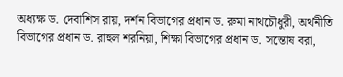অধ্যক্ষ ড. দেবাশিস রায়, দর্শন বিভাগের প্রধান ড. রুমা নাথচৌধুরী, অর্থনীতি বিভাগের প্রধান ড. রাহুল শরনিয়া, শিক্ষা বিভাগের প্রধান ড. সন্তোষ বরা,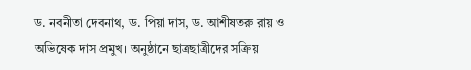ড. নবনীতা দেবনাথ, ড. পিয়া দাস, ড. আশীষতরু রায় ও অভিষেক দাস প্রমুখ। অনুষ্ঠানে ছাত্রছাত্রীদের সক্রিয়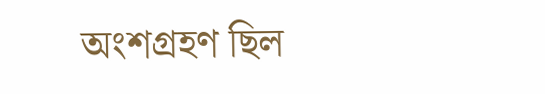অংশগ্রহণ ছিল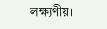লক্ষ্যণীয়।